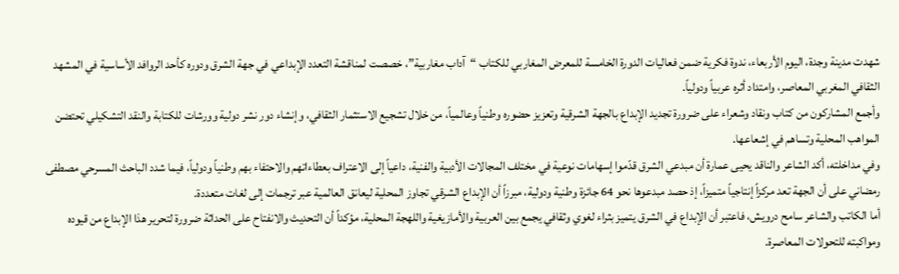شهدت مدينة وجدة، اليوم الأربعاء، ندوة فكرية ضمن فعاليات الدورة الخامسة للمعرض المغاربي للكتاب “آداب مغاربية”، خصصت لمناقشة التعدد الإبداعي في جهة الشرق ودوره كأحد الروافد الأساسية في المشهد الثقافي المغربي المعاصر، وامتداد أثره عربياً ودولياً.
وأجمع المشاركون من كتاب ونقاد وشعراء على ضرورة تجديد الإبداع بالجهة الشرقية وتعزيز حضوره وطنياً وعالمياً، من خلال تشجيع الاستثمار الثقافي، وإنشاء دور نشر دولية وورشات للكتابة والنقد التشكيلي تحتضن المواهب المحلية وتساهم في إشعاعها.
وفي مداخلته، أكد الشاعر والناقد يحيى عمارة أن مبدعي الشرق قدّموا إسهامات نوعية في مختلف المجالات الأدبية والفنية، داعياً إلى الاعتراف بعطاءاتهم والاحتفاء بهم وطنياً ودولياً، فيما شدد الباحث المسرحي مصطفى رمضاني على أن الجهة تعد مركزاً إنتاجياً متميزاً، إذ حصد مبدعوها نحو 64 جائزة وطنية ودولية، مبرزاً أن الإبداع الشرقي تجاوز المحلية ليعانق العالمية عبر ترجمات إلى لغات متعددة.
أما الكاتب والشاعر سامح درويش، فاعتبر أن الإبداع في الشرق يتميز بثراء لغوي وثقافي يجمع بين العربية والأمازيغية واللهجة المحلية، مؤكداً أن التحديث والانفتاح على الحداثة ضرورة لتحرير هذا الإبداع من قيوده ومواكبته للتحولات المعاصرة.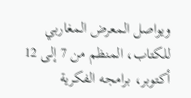ويواصل المعرض المغاربي للكتاب، المنظم من 7 إلى 12 أكتوبر، برامجه الفكرية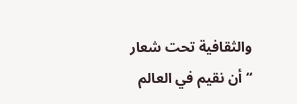والثقافية تحت شعار “أن نقيم في العالم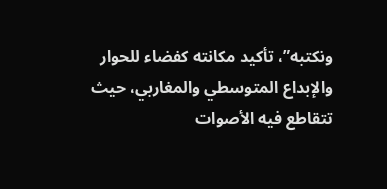ونكتبه”، تأكيد مكانته كفضاء للحوار والإبداع المتوسطي والمغاربي، حيث تتقاطع فيه الأصوات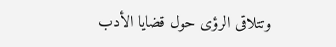وتتلاقى الرؤى حول قضايا الأدب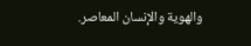والهوية والإنسان المعاصر.